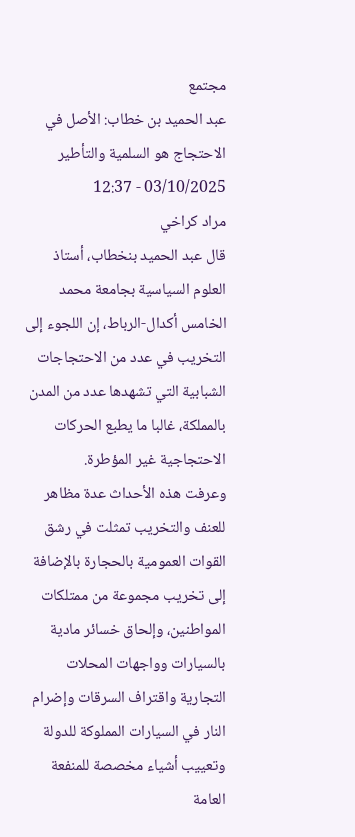مجتمع
عبد الحميد بن خطاب: الأصل في الاحتجاج هو السلمية والتأطير
03/10/2025 - 12:37
مراد كراخي
قال عبد الحميد بنخطاب، أستاذ العلوم السياسية بجامعة محمد الخامس أكدال-الرباط، إن اللجوء إلى التخريب في عدد من الاحتجاجات الشبابية التي تشهدها عدد من المدن بالمملكة، غالبا ما يطبع الحركات الاحتجاجية غير المؤطرة.
وعرفت هذه الأحداث عدة مظاهر للعنف والتخريب تمثلت في رشق القوات العمومية بالحجارة بالإضافة إلى تخريب مجموعة من ممتلكات المواطنين، وإلحاق خسائر مادية بالسيارات وواجهات المحلات التجارية واقتراف السرقات وإضرام النار في السيارات المملوكة للدولة وتعييب أشياء مخصصة للمنفعة العامة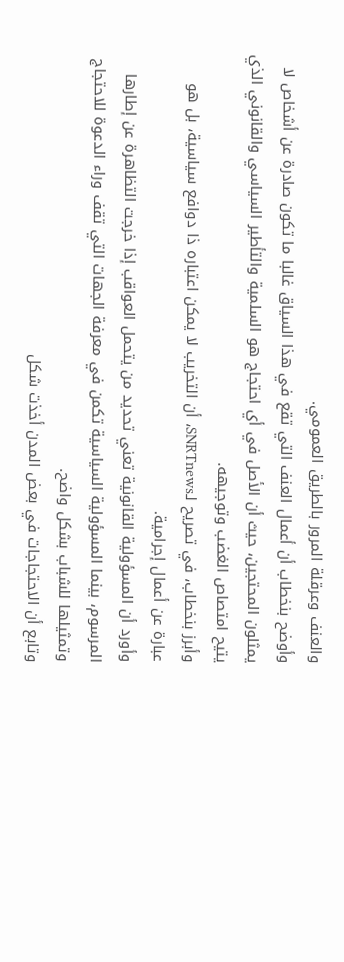والعنف وعرقلة المرور بالطريق العمومي.
وأوضح بنخطاب أن أعمال العنف التي تقع في هذا السياق غالبا ما تكون صادرة عن أشخاص لا يمثلون المحتجين، حيث أن الأصل في أي احتجاج هو السلمية والتأطير السياسي والقانوني الذي يتيح امتصاص الغضب وتوجيهه.
وأبرز بنخطاب، في تصريح لـSNRTnews، أن التخريب لا يمكن اعتباره ذا دوافع سياسية، بل هو عبارة عن أعمال إجرامية.
وأورد أن المسؤولية القانونية تعني تحديد من يتحمل العواقب إذا خرجت التظاهرة عن إطارها المرسوم، بينما المسؤولية السياسية تكمن في معرفة الجهات التي تقف وراء الدعوة للاحتجاج وتمثيلها للشباب بشكل واضح.
وتابع أن الاحتجاجات في بعض المدن أخذت شكل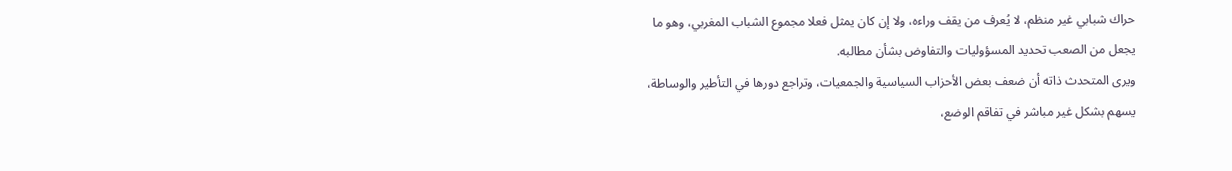حراك شبابي غير منظم، لا يُعرف من يقف وراءه، ولا إن كان يمثل فعلا مجموع الشباب المغربي، وهو ما يجعل من الصعب تحديد المسؤوليات والتفاوض بشأن مطالبه.
ويرى المتحدث ذاته أن ضعف بعض الأحزاب السياسية والجمعيات، وتراجع دورها في التأطير والوساطة، يسهم بشكل غير مباشر في تفاقم الوضع،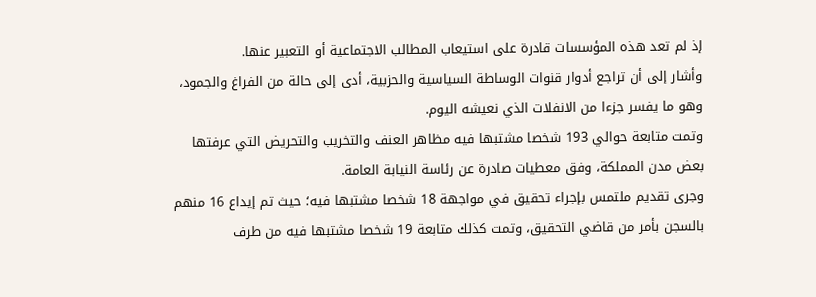إذ لم تعد هذه المؤسسات قادرة على استيعاب المطالب الاجتماعية أو التعبير عنها.
وأشار إلى أن تراجع أدوار قنوات الوساطة السياسية والحزبية، أدى إلى حالة من الفراغ والجمود، وهو ما يفسر جزءا من الانفلات الذي نعيشه اليوم.
وتمت متابعة حوالي 193 شخصا مشتبها فيه مظاهر العنف والتخريب والتحريض التي عرفتها بعض مدن المملكة، وفق معطيات صادرة عن رئاسة النيابة العامة.
وجرى تقديم ملتمس بإجراء تحقيق في مواجهة 18 شخصا مشتبها فيه؛ حيث تم إيداع 16 منهم بالسجن بأمر من قاضي التحقيق، وتمت كذلك متابعة 19 شخصا مشتبها فيه من طرف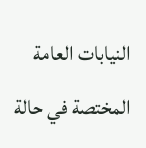النيابات العامة المختصة في حالة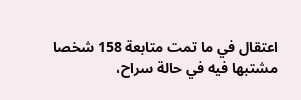اعتقال في ما تمت متابعة 158 شخصا مشتبها فيه في حالة سراح،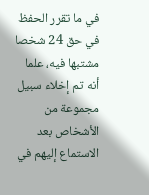في ما تقرر الحفظ في حق 24 شخصا مشتبها فيه، علما أنه تم إخلاء سبيل مجموعة من الأشخاص بعد الاستماع إليهم في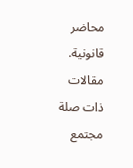محاضر قانونية.
مقالات ذات صلة
مجتمع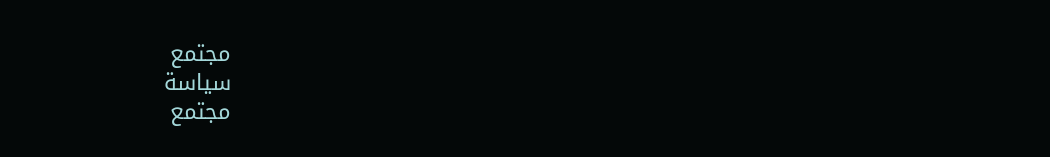مجتمع
سياسة
مجتمع